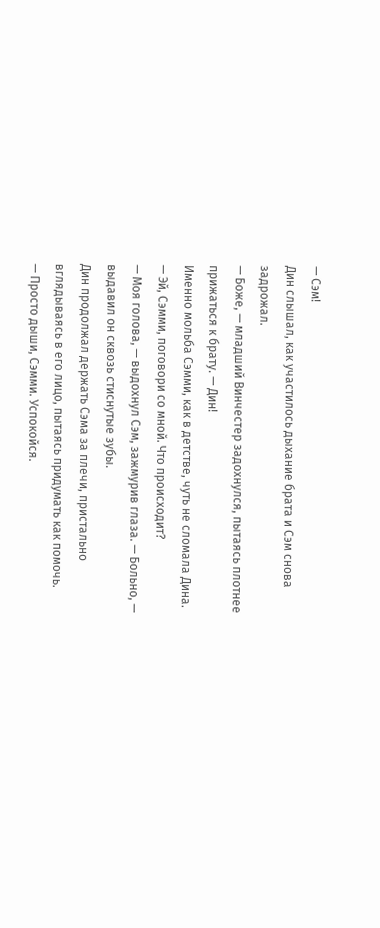— Сэм!
Дин слышал, как участилось дыхание брата и Сэм снова задрожал.
— Боже, — младший Винчестер задохнулся, пытаясь плотнее прижаться к брату. — Дин!
Именно мольба Сэмми, как в детстве, чуть не сломала Дина.
— Эй, Сэмми, поговори со мной. Что происходит?
— Моя голова, — выдохнул Сэм, зажмурив глаза. — Больно, — выдавил он сквозь стиснутые зубы.
Дин продолжал держать Сэма за плечи, пристально вглядываясь в его лицо, пытаясь придумать как помочь.
— Просто дыши, Сэмми. Успокойся.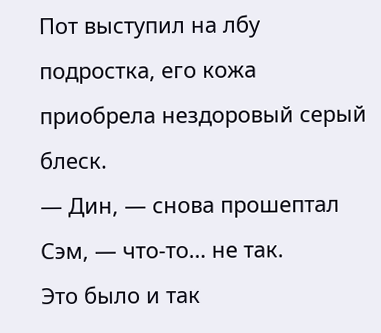Пот выступил на лбу подростка, его кожа приобрела нездоровый серый блеск.
— Дин, — снова прошептал Сэм, — что-то… не так.
Это было и так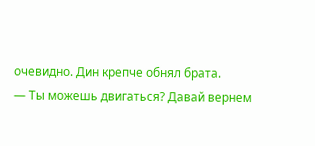очевидно. Дин крепче обнял брата.
— Ты можешь двигаться? Давай вернем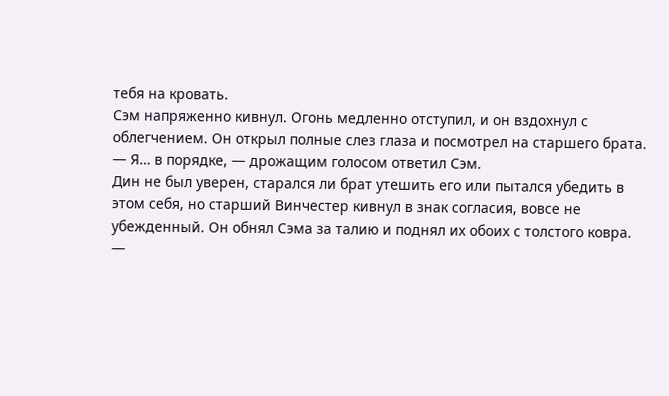тебя на кровать.
Сэм напряженно кивнул. Огонь медленно отступил, и он вздохнул с облегчением. Он открыл полные слез глаза и посмотрел на старшего брата.
— Я… в порядке, — дрожащим голосом ответил Сэм.
Дин не был уверен, старался ли брат утешить его или пытался убедить в этом себя, но старший Винчестер кивнул в знак согласия, вовсе не убежденный. Он обнял Сэма за талию и поднял их обоих с толстого ковра.
—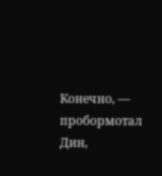Конечно, — пробормотал Дин,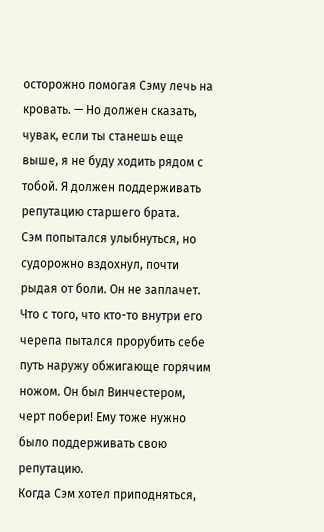осторожно помогая Сэму лечь на кровать. — Но должен сказать, чувак, если ты станешь еще выше, я не буду ходить рядом с тобой. Я должен поддерживать репутацию старшего брата.
Сэм попытался улыбнуться, но судорожно вздохнул, почти рыдая от боли. Он не заплачет. Что с того, что кто-то внутри его черепа пытался прорубить себе путь наружу обжигающе горячим ножом. Он был Винчестером, черт побери! Ему тоже нужно было поддерживать свою репутацию.
Когда Сэм хотел приподняться,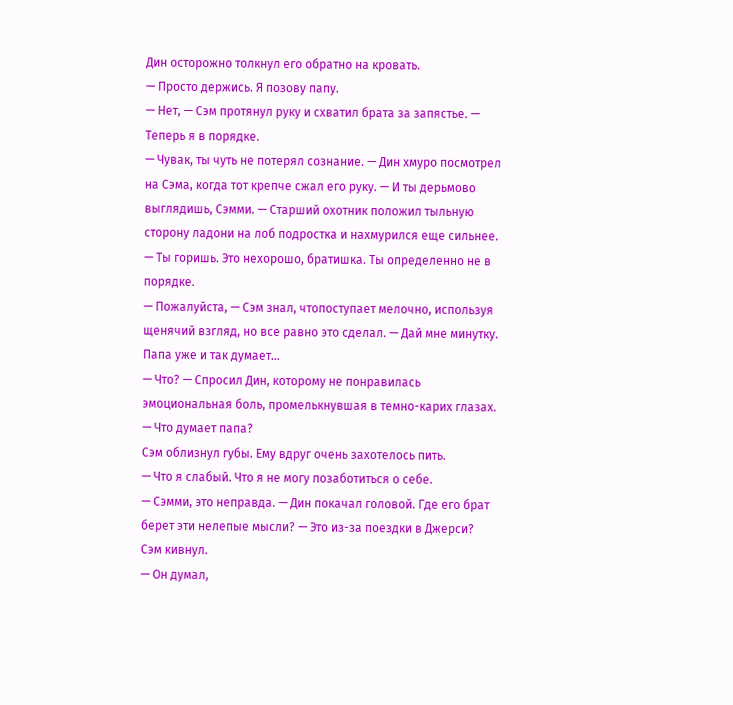Дин осторожно толкнул его обратно на кровать.
— Просто держись. Я позову папу.
— Нет, — Сэм протянул руку и схватил брата за запястье. — Теперь я в порядке.
— Чувак, ты чуть не потерял сознание. — Дин хмуро посмотрел на Сэма, когда тот крепче сжал его руку. — И ты дерьмово выглядишь, Сэмми. — Старший охотник положил тыльную сторону ладони на лоб подростка и нахмурился еще сильнее. — Ты горишь. Это нехорошо, братишка. Ты определенно не в порядке.
— Пожалуйста, — Сэм знал, чтопоступает мелочно, используя щенячий взгляд, но все равно это сделал. — Дай мне минутку. Папа уже и так думает…
— Что? — Спросил Дин, которому не понравилась эмоциональная боль, промелькнувшая в темно-карих глазах. — Что думает папа?
Сэм облизнул губы. Ему вдруг очень захотелось пить.
— Что я слабый. Что я не могу позаботиться о себе.
— Сэмми, это неправда. — Дин покачал головой. Где его брат берет эти нелепые мысли? — Это из-за поездки в Джерси?
Сэм кивнул.
— Он думал,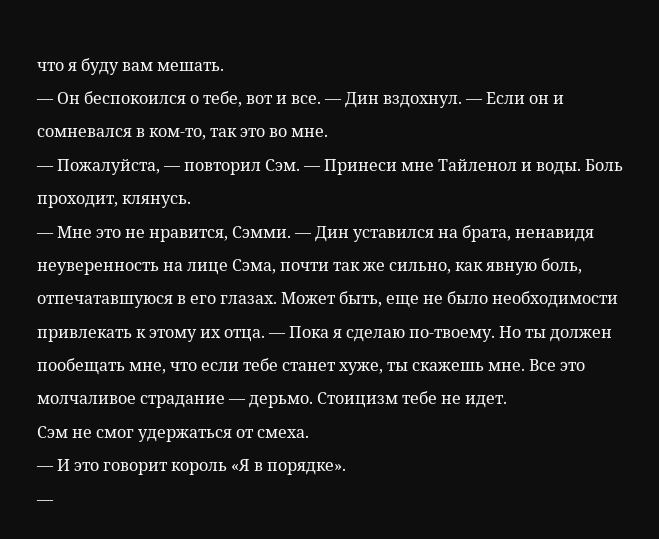что я буду вам мешать.
— Он беспокоился о тебе, вот и все. — Дин вздохнул. — Если он и сомневался в ком-то, так это во мне.
— Пожалуйста, — повторил Сэм. — Принеси мне Тайленол и воды. Боль проходит, клянусь.
— Мне это не нравится, Сэмми. — Дин уставился на брата, ненавидя неуверенность на лице Сэма, почти так же сильно, как явную боль, отпечатавшуюся в его глазах. Может быть, еще не было необходимости привлекать к этому их отца. — Пока я сделаю по-твоему. Но ты должен пообещать мне, что если тебе станет хуже, ты скажешь мне. Все это молчаливое страдание — дерьмо. Стоицизм тебе не идет.
Сэм не смог удержаться от смеха.
— И это говорит король «Я в порядке».
—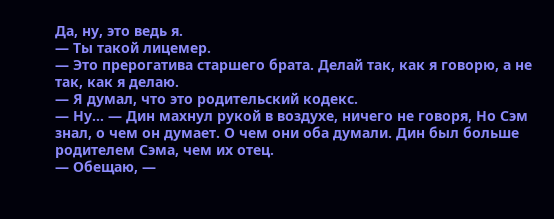Да, ну, это ведь я.
— Ты такой лицемер.
— Это прерогатива старшего брата. Делай так, как я говорю, а не так, как я делаю.
— Я думал, что это родительский кодекс.
— Ну… — Дин махнул рукой в воздухе, ничего не говоря, Но Сэм знал, о чем он думает. О чем они оба думали. Дин был больше родителем Сэма, чем их отец.
— Обещаю, —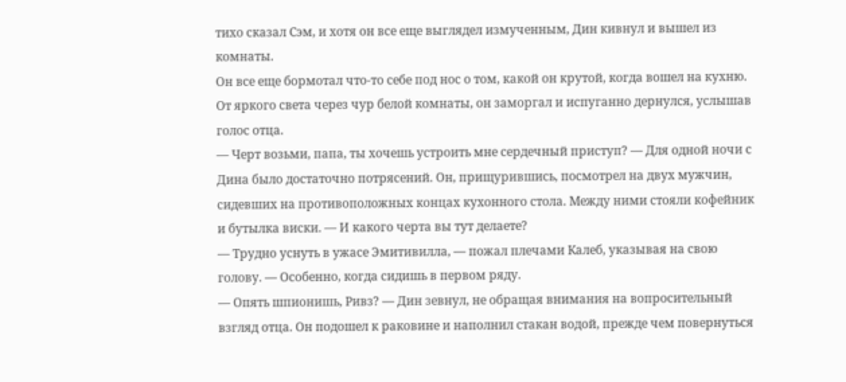тихо сказал Сэм, и хотя он все еще выглядел измученным, Дин кивнул и вышел из комнаты.
Он все еще бормотал что-то себе под нос о том, какой он крутой, когда вошел на кухню. От яркого света через чур белой комнаты, он заморгал и испуганно дернулся, услышав голос отца.
— Черт возьми, папа, ты хочешь устроить мне сердечный приступ? — Для одной ночи с Дина было достаточно потрясений. Он, прищурившись, посмотрел на двух мужчин, сидевших на противоположных концах кухонного стола. Между ними стояли кофейник и бутылка виски. — И какого черта вы тут делаете?
— Трудно уснуть в ужасе Эмитивилла, — пожал плечами Калеб, указывая на свою голову. — Особенно, когда сидишь в первом ряду.
— Опять шпионишь, Ривз? — Дин зевнул, не обращая внимания на вопросительный взгляд отца. Он подошел к раковине и наполнил стакан водой, прежде чем повернуться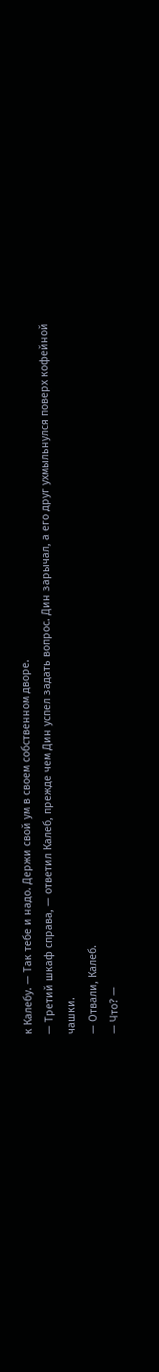к Калебу. — Так тебе и надо. Держи свой ум в своем собственном дворе.
— Третий шкаф справа, — ответил Калеб, прежде чем Дин успел задать вопрос. Дин зарычал, а его друг ухмыльнулся поверх кофейной чашки.
— Отвали, Калеб.
— Что? —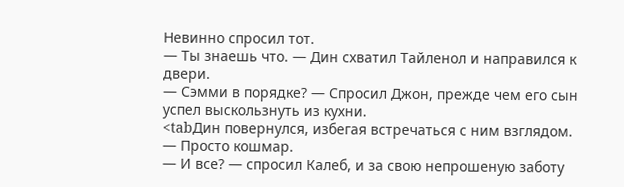Невинно спросил тот.
— Ты знаешь что. — Дин схватил Тайленол и направился к двери.
— Сэмми в порядке? — Спросил Джон, прежде чем его сын успел выскользнуть из кухни.
<tabДин повернулся, избегая встречаться с ним взглядом.
— Просто кошмар.
— И все? — спросил Калеб, и за свою непрошеную заботу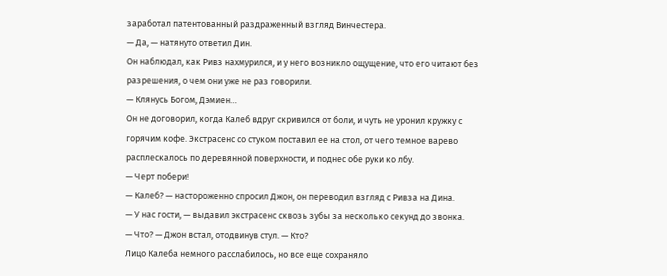заработал патентованный раздраженный взгляд Винчестера.
— Да, — натянуто ответил Дин.
Он наблюдал, как Ривз нахмурился, и у него возникло ощущение, что его читают без разрешения, о чем они уже не раз говорили.
— Клянусь Богом, Дэмиен…
Он не договорил, когда Калеб вдруг скривился от боли, и чуть не уронил кружку с горячим кофе. Экстрасенс со стуком поставил ее на стол, от чего темное варево расплескалось по деревянной поверхности, и поднес обе руки ко лбу.
— Черт побери!
— Калеб? — настороженно спросил Джон, он переводил взгляд с Ривза на Дина.
— У нас гости, — выдавил экстрасенс сквозь зубы за несколько секунд до звонка.
— Что? — Джон встал, отодвинув стул. — Кто?
Лицо Калеба немного расслабилось, но все еще сохраняло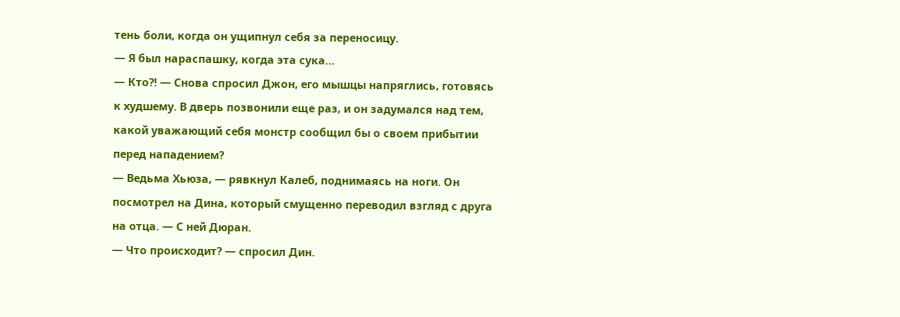тень боли, когда он ущипнул себя за переносицу.
— Я был нараспашку, когда эта сука…
— Кто?! — Снова спросил Джон, его мышцы напряглись, готовясь к худшему. В дверь позвонили еще раз, и он задумался над тем, какой уважающий себя монстр сообщил бы о своем прибытии перед нападением?
— Ведьма Хьюза, — рявкнул Калеб, поднимаясь на ноги. Он посмотрел на Дина, который смущенно переводил взгляд с друга на отца. — С ней Дюран.
— Что происходит? — спросил Дин.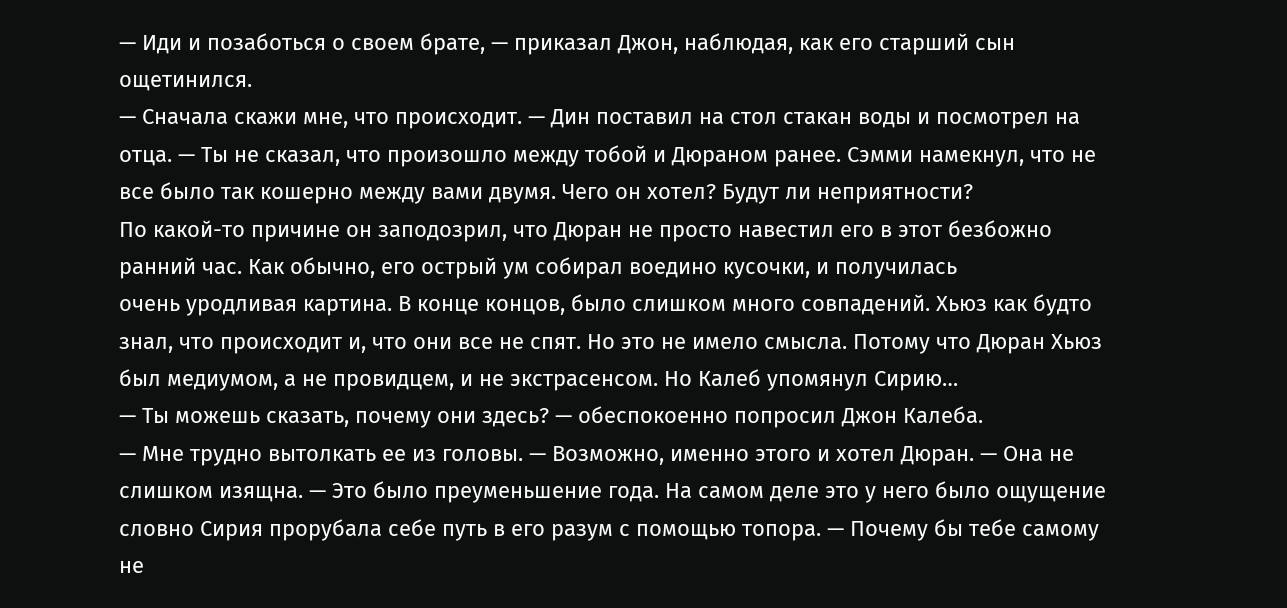— Иди и позаботься о своем брате, — приказал Джон, наблюдая, как его старший сын ощетинился.
— Сначала скажи мне, что происходит. — Дин поставил на стол стакан воды и посмотрел на отца. — Ты не сказал, что произошло между тобой и Дюраном ранее. Сэмми намекнул, что не все было так кошерно между вами двумя. Чего он хотел? Будут ли неприятности?
По какой-то причине он заподозрил, что Дюран не просто навестил его в этот безбожно ранний час. Как обычно, его острый ум собирал воедино кусочки, и получилась
очень уродливая картина. В конце концов, было слишком много совпадений. Хьюз как будто знал, что происходит и, что они все не спят. Но это не имело смысла. Потому что Дюран Хьюз был медиумом, а не провидцем, и не экстрасенсом. Но Калеб упомянул Сирию…
— Ты можешь сказать, почему они здесь? — обеспокоенно попросил Джон Калеба.
— Мне трудно вытолкать ее из головы. — Возможно, именно этого и хотел Дюран. — Она не слишком изящна. — Это было преуменьшение года. На самом деле это у него было ощущение словно Сирия прорубала себе путь в его разум с помощью топора. — Почему бы тебе самому не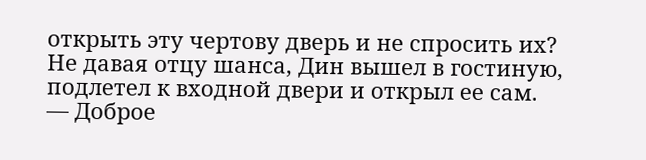открыть эту чертову дверь и не спросить их?
Не давая отцу шанса, Дин вышел в гостиную, подлетел к входной двери и открыл ее сам.
— Доброе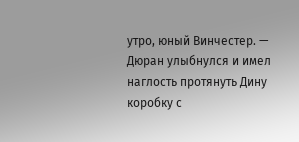утро, юный Винчестер. — Дюран улыбнулся и имел наглость протянуть Дину коробку с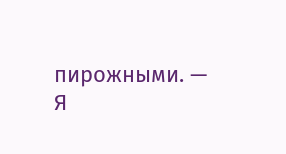пирожными. — Я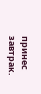принес завтрак.